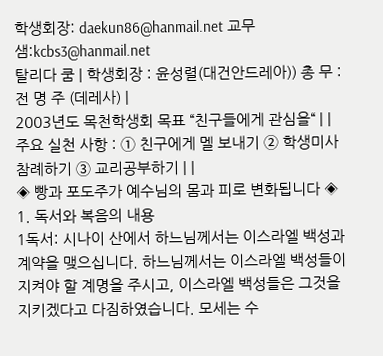학생회장: daekun86@hanmail.net 교무샘:kcbs3@hanmail.net
탈리다 쿰 | 학생회장 : 윤성렬(대건안드레아)) 총 무 : 전 명 주 (데레사) |
2003년도 목천학생회 목표 “친구들에게 관심을“ | |
주요 실천 사항 : ① 친구에게 멜 보내기 ② 학생미사 참례하기 ③ 교리공부하기 | |
◈ 빵과 포도주가 예수님의 몸과 피로 변화됩니다 ◈
1. 독서와 복음의 내용
1독서: 시나이 산에서 하느님께서는 이스라엘 백성과 계약을 맺으십니다. 하느님께서는 이스라엘 백성들이 지켜야 할 계명을 주시고, 이스라엘 백성들은 그것을 지키겠다고 다짐하였습니다. 모세는 수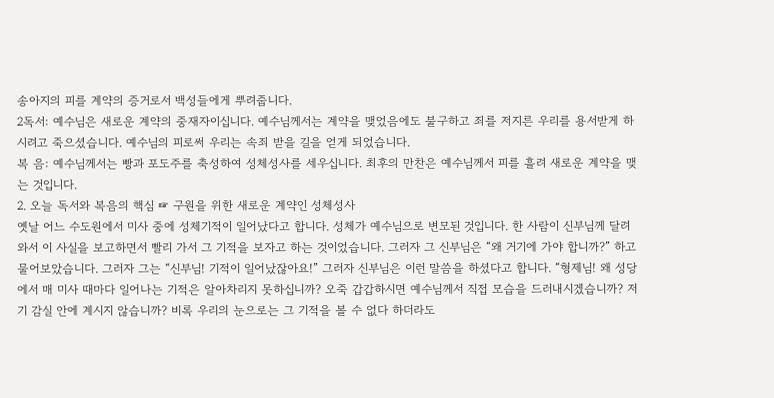송아지의 피를 계약의 증거로서 백성들에게 뿌려줍니다.
2독서: 예수님은 새로운 계약의 중재자이십니다. 예수님께서는 계약을 맺었음에도 불구하고 죄를 저지른 우리를 용서받게 하시려고 죽으셨습니다. 예수님의 피로써 우리는 속죄 받을 길을 얻게 되었습니다.
복 음: 예수님께서는 빵과 포도주를 축성하여 성체성사를 세우십니다. 최후의 만찬은 예수님께서 피를 흘려 새로운 계약을 맺는 것입니다.
2. 오늘 독서와 복음의 핵심 ☞ 구원을 위한 새로운 계약인 성체성사
옛날 어느 수도원에서 미사 중에 성체기적이 일어났다고 합니다. 성체가 예수님으로 변모된 것입니다. 한 사람이 신부님께 달려와서 이 사실을 보고하면서 빨리 가서 그 기적을 보자고 하는 것이었습니다. 그러자 그 신부님은 “왜 거기에 가야 합니까?” 하고 물어보았습니다. 그러자 그는 “신부님! 기적이 일어났잖아요!” 그러자 신부님은 이런 말씀을 하셨다고 합니다. “형제님! 왜 성당에서 매 미사 때마다 일어나는 기적은 알아차리지 못하십니까? 오죽 갑갑하시면 예수님께서 직접 모습을 드러내시겠습니까? 저기 감실 안에 계시지 않습니까? 비록 우리의 눈으로는 그 기적을 볼 수 없다 하더라도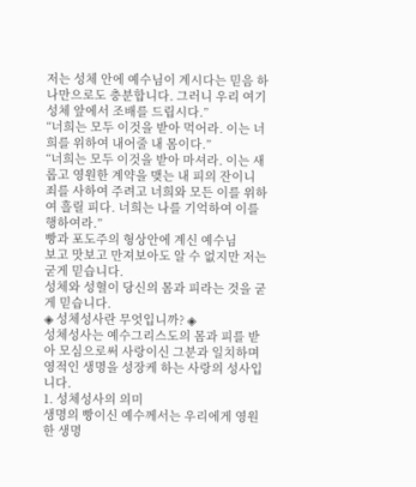저는 성체 안에 예수님이 계시다는 믿음 하나만으로도 충분합니다. 그러니 우리 여기 성체 앞에서 조배를 드립시다.”
“너희는 모두 이것을 받아 먹어라. 이는 너희를 위하여 내어줄 내 몸이다.”
“너희는 모두 이것을 받아 마셔라. 이는 새롭고 영원한 계약을 맺는 내 피의 잔이니 죄를 사하여 주려고 너희와 모든 이를 위하여 흘릴 피다. 너희는 나를 기억하여 이를 행하여라.”
빵과 포도주의 형상안에 계신 예수님
보고 맛보고 만져보아도 알 수 없지만 저는 굳게 믿습니다.
성체와 성혈이 당신의 몸과 피라는 것을 굳게 믿습니다.
◈ 성체성사란 무엇입니까? ◈
성체성사는 예수그리스도의 몸과 피를 받아 모심으로써 사랑이신 그분과 일치하며 영적인 생명을 성장케 하는 사랑의 성사입니다.
1. 성체성사의 의미
생명의 빵이신 예수께서는 우리에게 영원한 생명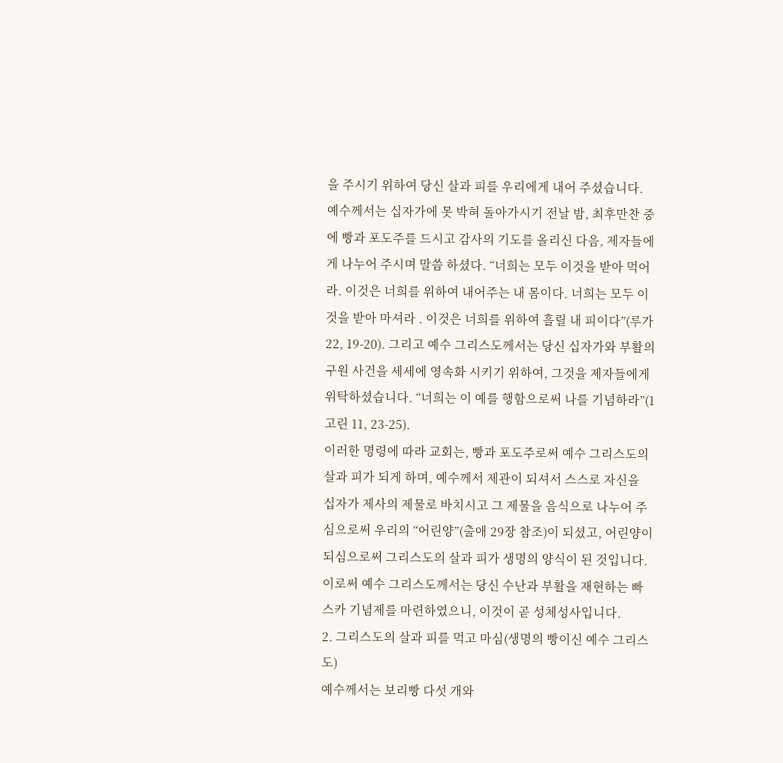을 주시기 위하여 당신 살과 피를 우리에게 내어 주셨습니다. 예수께서는 십자가에 못 박혀 돌아가시기 전날 밤, 최후만찬 중에 빵과 포도주를 드시고 감사의 기도를 올리신 다음, 제자들에게 나누어 주시며 말씀 하셨다. “너희는 모두 이것을 받아 먹어라. 이것은 너희를 위하여 내어주는 내 몸이다. 너희는 모두 이것을 받아 마셔라 . 이것은 너희를 위하여 흘릴 내 피이다”(루가 22, 19-20). 그리고 예수 그리스도께서는 당신 십자가와 부활의 구원 사건을 세세에 영속화 시키기 위하여, 그것을 제자들에게 위탁하셨습니다. “너희는 이 예를 행함으로써 나를 기념하라”(1고린 11, 23-25).
이러한 명령에 따라 교회는, 빵과 포도주로써 예수 그리스도의 살과 피가 되게 하며, 예수께서 제관이 되셔서 스스로 자신을 십자가 제사의 제물로 바치시고 그 제물을 음식으로 나누어 주심으로써 우리의 “어린양”(출애 29장 참조)이 되셨고, 어린양이 되심으로써 그리스도의 살과 피가 생명의 양식이 된 것입니다. 이로써 예수 그리스도께서는 당신 수난과 부활을 재현하는 빠스카 기념제를 마련하였으니, 이것이 곧 성체성사입니다.
2. 그리스도의 살과 피를 먹고 마심(생명의 빵이신 예수 그리스도)
예수께서는 보리빵 다섯 개와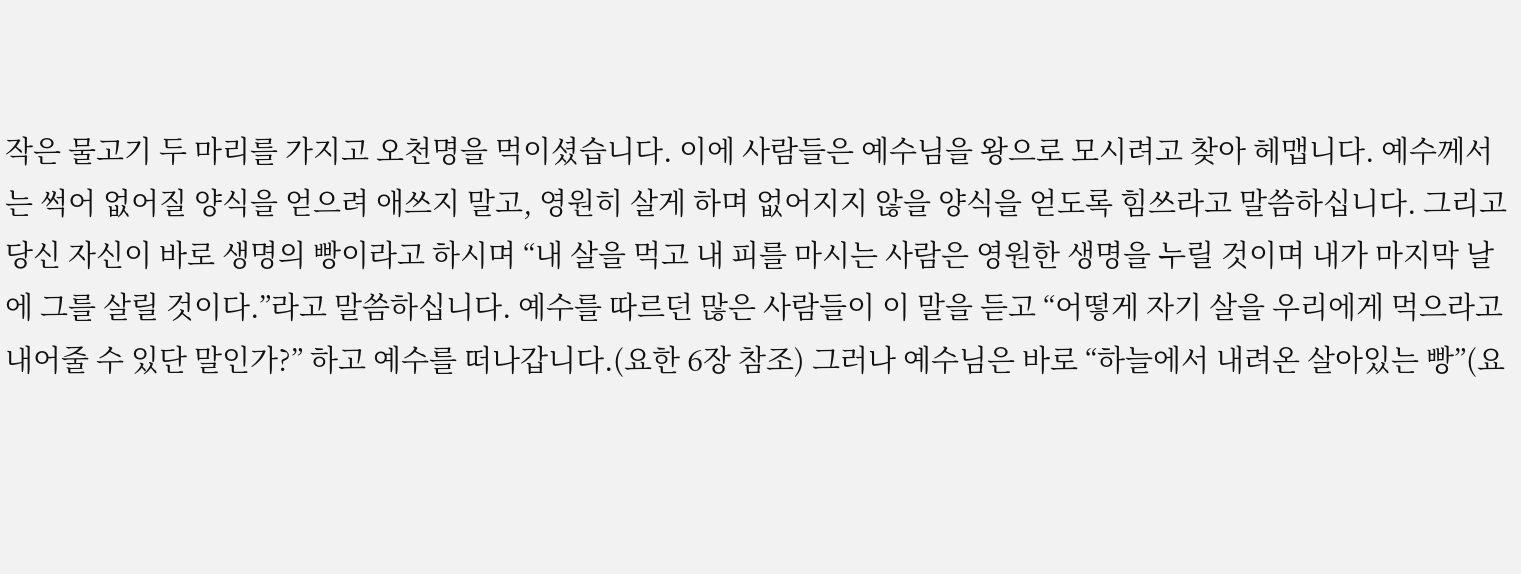작은 물고기 두 마리를 가지고 오천명을 먹이셨습니다. 이에 사람들은 예수님을 왕으로 모시려고 찾아 헤맵니다. 예수께서는 썩어 없어질 양식을 얻으려 애쓰지 말고, 영원히 살게 하며 없어지지 않을 양식을 얻도록 힘쓰라고 말씀하십니다. 그리고 당신 자신이 바로 생명의 빵이라고 하시며 “내 살을 먹고 내 피를 마시는 사람은 영원한 생명을 누릴 것이며 내가 마지막 날에 그를 살릴 것이다.”라고 말씀하십니다. 예수를 따르던 많은 사람들이 이 말을 듣고 “어떻게 자기 살을 우리에게 먹으라고 내어줄 수 있단 말인가?” 하고 예수를 떠나갑니다.(요한 6장 참조) 그러나 예수님은 바로 “하늘에서 내려온 살아있는 빵”(요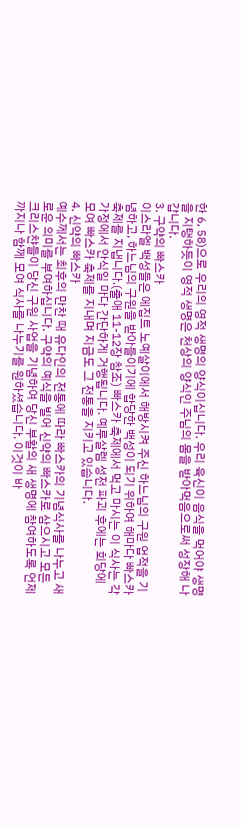한 6, 58)으로 우리의 영적 생명의 양식이십니다. 우리 육신이 음식을 먹어야 생명을 지탱하듯이 영적 생명은 천상의 양식인 주님의 몸을 받아먹음으로써 성장해 나갑니다.
3. 구약의 빠스카
이스라엘 백성들은 에집트 노예살이에서 해방시켜 주신 하느님의 구원 업적을 기념하고, 하느님의 구원을 받아들이기에 합당한 백성이 되기 위하여 해마다 빠스카 축제를 지냅니다.(출애 11-12장 참조) 빠스카 축제에서 먹고 마시는 이 식사는 각 가정에서 안식일 마다 간단하게 거행됩니다. 예루살렘 성전 파괴 후에는 회당에 모여 빠스카 축제를 지내며 지금도 그 전통을 지키고 있습니다.
4. 신약의 빠스카
예수께서는 최후의 만찬 때 유다인의 전통에 따라 빠스카의 기념식사를 나누고 새로운 의미를 부여하십니다. 구약의 예식을 빌어 신약의 빠스카로 삼으시고 모든 크리스챤들이 당신 구원 사업을 기념하여 당신 부활의 새 생명에 참여하도록 언제까지나 함께 모여 식사를 나누기를 원하셨습니다. 이것이 바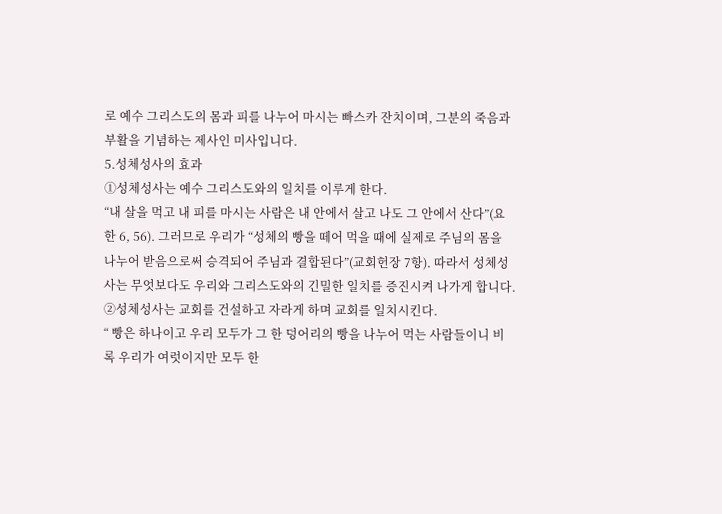로 예수 그리스도의 몸과 피를 나누어 마시는 빠스카 잔치이며, 그분의 죽음과 부활을 기념하는 제사인 미사입니다.
5.성체성사의 효과
①성체성사는 예수 그리스도와의 일치를 이루게 한다.
“내 살을 먹고 내 피를 마시는 사람은 내 안에서 살고 나도 그 안에서 산다”(요한 6, 56). 그러므로 우리가 “성체의 빵을 떼어 먹을 때에 실제로 주님의 몸을 나누어 받음으로써 승격되어 주님과 결합된다”(교회헌장 7항). 따라서 성체성사는 무엇보다도 우리와 그리스도와의 긴밀한 일치를 증진시켜 나가게 합니다.
②성체성사는 교회를 건설하고 자라게 하며 교회를 일치시킨다.
“ 빵은 하나이고 우리 모두가 그 한 덩어리의 빵을 나누어 먹는 사람들이니 비록 우리가 여럿이지만 모두 한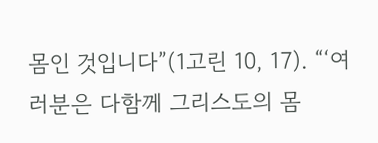몸인 것입니다”(1고린 10, 17). “‘여러분은 다함께 그리스도의 몸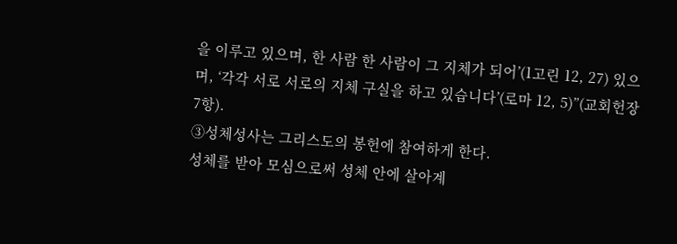을 이루고 있으며, 한 사람 한 사람이 그 지체가 되어’(1고린 12, 27) 있으며, ‘각각 서로 서로의 지체 구실을 하고 있습니다’(로마 12, 5)”(교회헌장 7항).
③성체성사는 그리스도의 봉헌에 참여하게 한다.
성체를 받아 모심으로써 성체 안에 살아계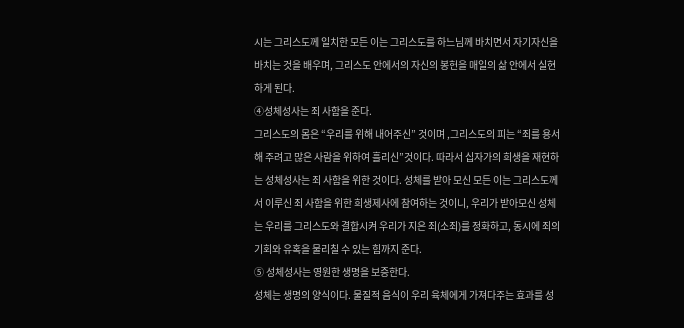시는 그리스도께 일치한 모든 이는 그리스도를 하느님께 바치면서 자기자신을 바치는 것을 배우며, 그리스도 안에서의 자신의 봉헌을 매일의 삶 안에서 실현하게 된다.
④성체성사는 죄 사함을 준다.
그리스도의 몸은 “우리를 위해 내어주신” 것이며 ,그리스도의 피는 “죄를 용서해 주려고 많은 사람을 위하여 흘리신”것이다. 따라서 십자가의 희생을 재현하는 성체성사는 죄 사함을 위한 것이다. 성체를 받아 모신 모든 이는 그리스도께서 이루신 죄 사함을 위한 희생제사에 참여하는 것이니, 우리가 받아모신 성체는 우리를 그리스도와 결합시켜 우리가 지은 죄(소죄)를 정화하고, 동시에 죄의 기회와 유혹을 물리칠 수 있는 힘까지 준다.
⑤ 성체성사는 영원한 생명을 보증한다.
성체는 생명의 양식이다. 물질적 음식이 우리 육체에게 가져다주는 효과를 성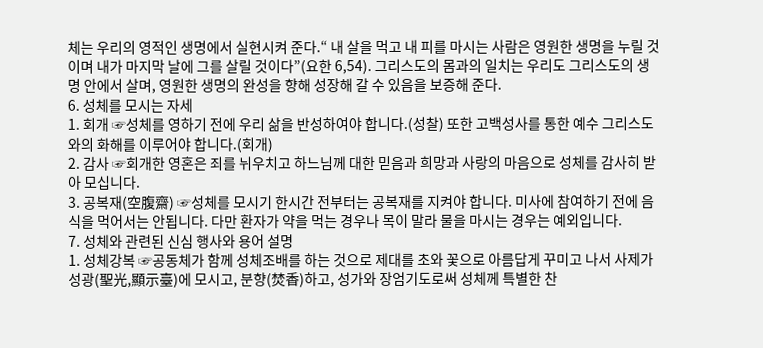체는 우리의 영적인 생명에서 실현시켜 준다.“ 내 살을 먹고 내 피를 마시는 사람은 영원한 생명을 누릴 것이며 내가 마지막 날에 그를 살릴 것이다”(요한 6,54). 그리스도의 몸과의 일치는 우리도 그리스도의 생명 안에서 살며, 영원한 생명의 완성을 향해 성장해 갈 수 있음을 보증해 준다.
6. 성체를 모시는 자세
1. 회개 ☞성체를 영하기 전에 우리 삶을 반성하여야 합니다.(성찰) 또한 고백성사를 통한 예수 그리스도와의 화해를 이루어야 합니다.(회개)
2. 감사 ☞회개한 영혼은 죄를 뉘우치고 하느님께 대한 믿음과 희망과 사랑의 마음으로 성체를 감사히 받아 모십니다.
3. 공복재(空腹齋) ☞성체를 모시기 한시간 전부터는 공복재를 지켜야 합니다. 미사에 참여하기 전에 음식을 먹어서는 안됩니다. 다만 환자가 약을 먹는 경우나 목이 말라 물을 마시는 경우는 예외입니다.
7. 성체와 관련된 신심 행사와 용어 설명
1. 성체강복 ☞공동체가 함께 성체조배를 하는 것으로 제대를 초와 꽃으로 아름답게 꾸미고 나서 사제가 성광(聖光,顯示臺)에 모시고, 분향(焚香)하고, 성가와 장엄기도로써 성체께 특별한 찬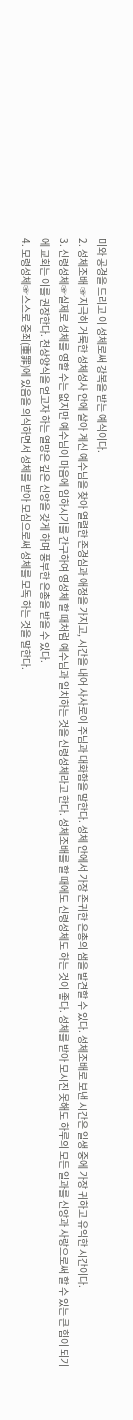미와 공경을 드리고 이 성체로써 강복을 받는 예식이다.
2. 성체조배 ☞지극히 거룩한 성체성사 안에 살아 계신 예수님을 찾아 열렬한 존경심과 애정을 가지고, 시간을 내어 사사로이 주님과 대화함을 말한다. 성체 안에서 가장 존귀한 은총의 샘을 발견할 수 있다. 성체조배로 보낸 시간은 일생 중에 가장 귀하고 유익한 시간이다.
3. 신령성체☞실제로 성체를 영할 수는 없지만 예수님이 마음에 임하시기를 간구하여 영성체 할 때처럼 예수님과 일치하는 것을 신령성체라고 한다. 성체조배를 할 때에도 신령성체도 하는 것이 좋다. 성체를 받아 모시진 못해도 하루의 모든 일과를 신앙과 사랑으로써 할 수 있는 큰 힘이 되기에 교회는 이를 권장한다. 천상양식을 얻고자 하는 열망은 깊은 신앙을 갖게 하며 풍부한 은총을 받을 수 있다.
4. 모령성체☞스스로 중죄(重罪)에 있음을 의식하면서 성체를 받아 모심으로써 성체를 모독 하는 것을 말한다.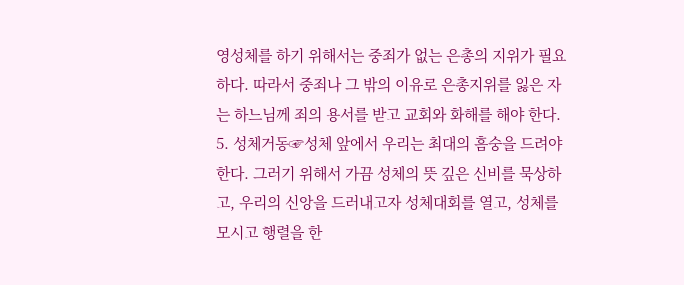영성체를 하기 위해서는 중죄가 없는 은총의 지위가 필요하다. 따라서 중죄나 그 밖의 이유로 은총지위를 잃은 자는 하느님께 죄의 용서를 받고 교회와 화해를 해야 한다.
5. 성체거동☞성체 앞에서 우리는 최대의 흠숭을 드려야 한다. 그러기 위해서 가끔 성체의 뜻 깊은 신비를 묵상하고, 우리의 신앙을 드러내고자 성체대회를 열고, 성체를 모시고 행렬을 한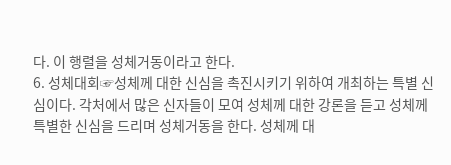다. 이 행렬을 성체거동이라고 한다.
6. 성체대회☞성체께 대한 신심을 촉진시키기 위하여 개최하는 특별 신심이다. 각처에서 많은 신자들이 모여 성체께 대한 강론을 듣고 성체께 특별한 신심을 드리며 성체거동을 한다. 성체께 대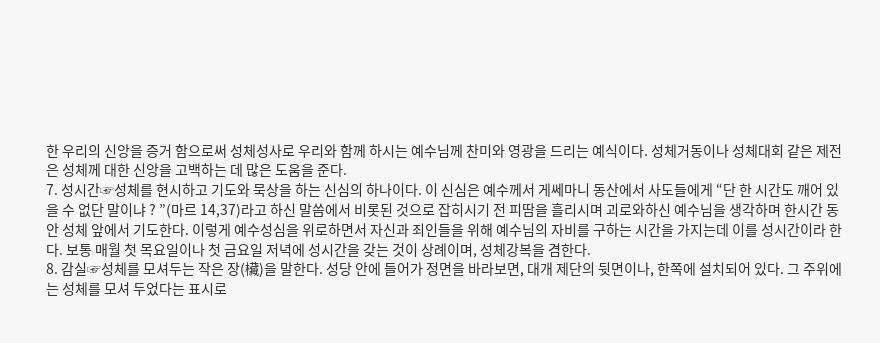한 우리의 신앙을 증거 함으로써 성체성사로 우리와 함께 하시는 예수님께 찬미와 영광을 드리는 예식이다. 성체거동이나 성체대회 같은 제전은 성체께 대한 신앙을 고백하는 데 많은 도움을 준다.
7. 성시간☞성체를 현시하고 기도와 묵상을 하는 신심의 하나이다. 이 신심은 예수께서 게쎄마니 동산에서 사도들에게 “단 한 시간도 깨어 있을 수 없단 말이냐 ? ”(마르 14,37)라고 하신 말씀에서 비롯된 것으로 잡히시기 전 피땀을 흘리시며 괴로와하신 예수님을 생각하며 한시간 동안 성체 앞에서 기도한다. 이렇게 예수성심을 위로하면서 자신과 죄인들을 위해 예수님의 자비를 구하는 시간을 가지는데 이를 성시간이라 한다. 보통 매월 첫 목요일이나 첫 금요일 저녁에 성시간을 갖는 것이 상례이며, 성체강복을 겸한다.
8. 감실☞성체를 모셔두는 작은 장(欌)을 말한다. 성당 안에 들어가 정면을 바라보면, 대개 제단의 뒷면이나, 한쪽에 설치되어 있다. 그 주위에는 성체를 모셔 두었다는 표시로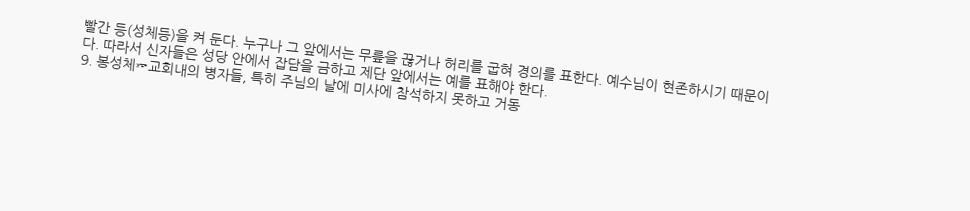빨간 등(성체등)을 켜 둔다. 누구나 그 앞에서는 무릎을 끊거나 허리를 굽혀 경의를 표한다. 예수님이 현존하시기 때문이다. 따라서 신자들은 성당 안에서 잡담을 금하고 제단 앞에서는 예를 표해야 한다.
9. 봉성체☞교회내의 병자들, 특히 주님의 날에 미사에 참석하지 못하고 거동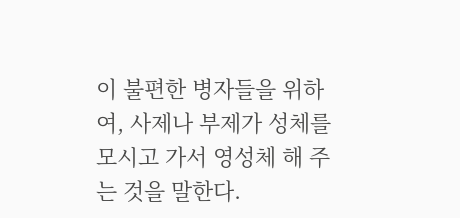이 불편한 병자들을 위하여, 사제나 부제가 성체를 모시고 가서 영성체 해 주는 것을 말한다.